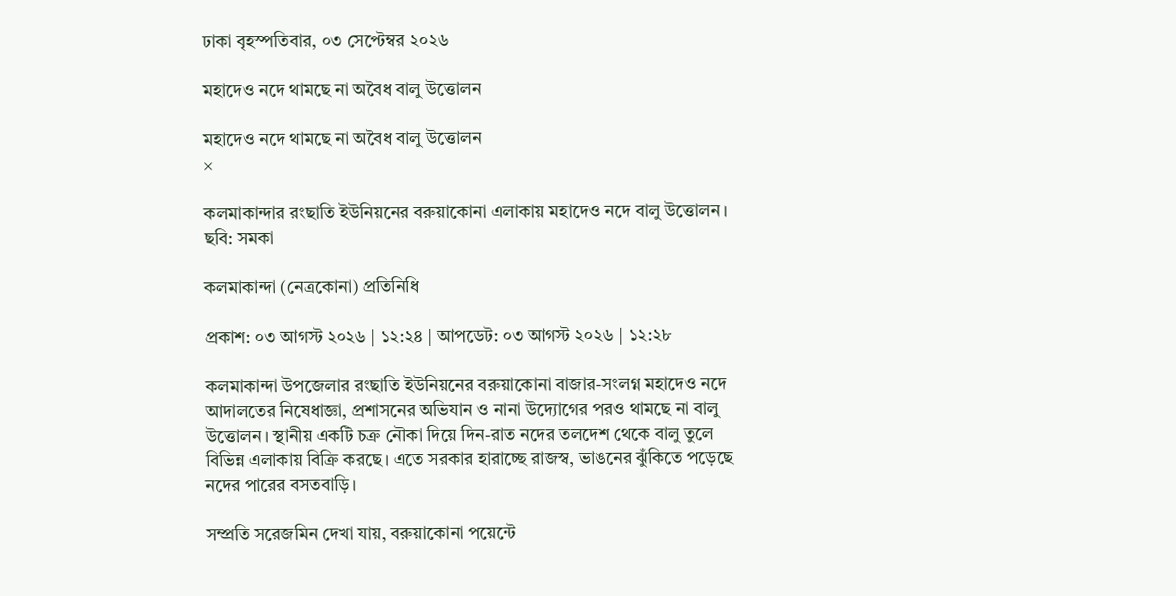ঢাকা বৃহস্পতিবার, ০৩ সেপ্টেম্বর ২০২৬

মহাদেও নদে থামছে না অবৈধ বালু উত্তোলন

মহাদেও নদে থামছে না অবৈধ বালু উত্তোলন
×

কলমাকান্দার রংছাতি ইউনিয়নের বরুয়াকোনা এলাকায় মহাদেও নদে বালু উত্তোলন। ছবি: সমকা

কলমাকান্দা (নেত্রকোনা) প্রতিনিধি

প্রকাশ: ০৩ আগস্ট ২০২৬ | ১২:২৪ | আপডেট: ০৩ আগস্ট ২০২৬ | ১২:২৮

কলমাকান্দা উপজেলার রংছাতি ইউনিয়নের বরুয়াকোনা বাজার-সংলগ্ন মহাদেও নদে আদালতের নিষেধাজ্ঞা, প্রশাসনের অভিযান ও নানা উদ্যোগের পরও থামছে না বালু উত্তোলন। স্থানীয় একটি চক্র নৌকা দিয়ে দিন-রাত নদের তলদেশ থেকে বালু তুলে বিভিন্ন এলাকায় বিক্রি করছে। এতে সরকার হারাচ্ছে রাজস্ব, ভাঙনের ঝুঁকিতে পড়েছে নদের পারের বসতবাড়ি।

সম্প্রতি সরেজমিন দেখা যায়, বরুয়াকোনা পয়েন্টে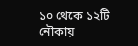১০ থেকে ১২টি নৌকায়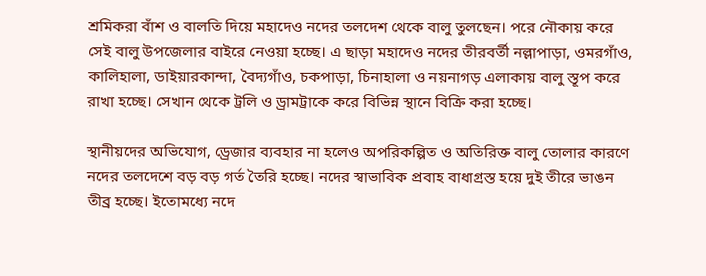শ্রমিকরা বাঁশ ও বালতি দিয়ে মহাদেও নদের তলদেশ থেকে বালু তুলছেন। পরে নৌকায় করে সেই বালু উপজেলার বাইরে নেওয়া হচ্ছে। এ ছাড়া মহাদেও নদের তীরবর্তী নল্লাপাড়া, ওমরগাঁও, কালিহালা, ডাইয়ারকান্দা, বৈদ্যগাঁও, চকপাড়া, চিনাহালা ও নয়নাগড় এলাকায় বালু স্তূপ করে রাখা হচ্ছে। সেখান থেকে ট্রলি ও ড্রামট্রাকে করে বিভিন্ন স্থানে বিক্রি করা হচ্ছে।

স্থানীয়দের অভিযোগ, ড্রেজার ব্যবহার না হলেও অপরিকল্পিত ও অতিরিক্ত বালু তোলার কারণে নদের তলদেশে বড় বড় গর্ত তৈরি হচ্ছে। নদের স্বাভাবিক প্রবাহ বাধাগ্রস্ত হয়ে দুই তীরে ভাঙন তীব্র হচ্ছে। ইতোমধ্যে নদে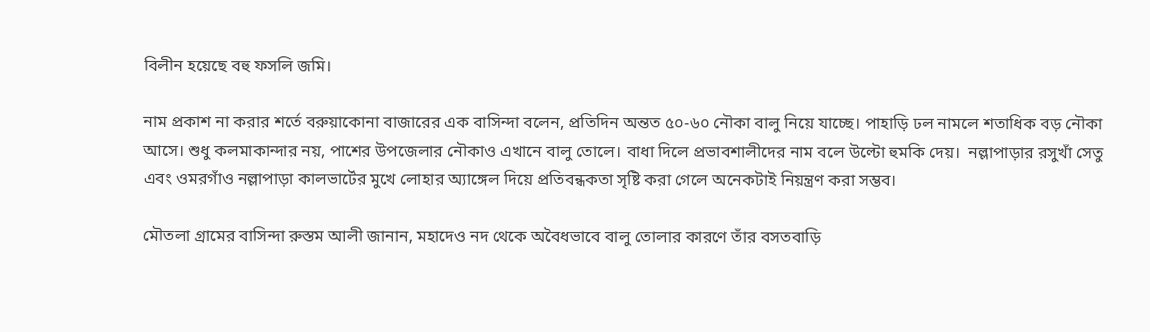বিলীন হয়েছে বহু ফসলি জমি।

নাম প্রকাশ না করার শর্তে বরুয়াকোনা বাজারের এক বাসিন্দা বলেন, প্রতিদিন অন্তত ৫০-৬০ নৌকা বালু নিয়ে যাচ্ছে। পাহাড়ি ঢল নামলে শতাধিক বড় নৌকা আসে। শুধু কলমাকান্দার নয়, পাশের উপজেলার নৌকাও এখানে বালু তোলে। বাধা দিলে প্রভাবশালীদের নাম বলে উল্টো হুমকি দেয়।  নল্লাপাড়ার রসুখাঁ সেতু এবং ওমরগাঁও নল্লাপাড়া কালভার্টের মুখে লোহার অ্যাঙ্গেল দিয়ে প্রতিবন্ধকতা সৃষ্টি করা গেলে অনেকটাই নিয়ন্ত্রণ করা সম্ভব।

মৌতলা গ্রামের বাসিন্দা রুস্তম আলী জানান, মহাদেও নদ থেকে অবৈধভাবে বালু তোলার কারণে তাঁর বসতবাড়ি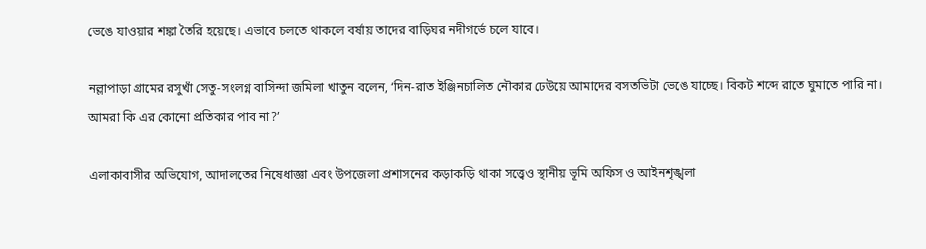ভেঙে যাওয়ার শঙ্কা তৈরি হয়েছে। এভাবে চলতে থাকলে বর্ষায় তাদের বাড়িঘর নদীগর্ভে চলে যাবে।

নল্লাপাড়া গ্রামের রসুখাঁ সেতু-সংলগ্ন বাসিন্দা জমিলা খাতুন বলেন, ‘দিন-রাত ইঞ্জিনচালিত নৌকার ঢেউয়ে আমাদের বসতভিটা ভেঙে যাচ্ছে। বিকট শব্দে রাতে ঘুমাতে পারি না। আমরা কি এর কোনো প্রতিকার পাব না?’

এলাকাবাসীর অভিযোগ, আদালতের নিষেধাজ্ঞা এবং উপজেলা প্রশাসনের কড়াকড়ি থাকা সত্ত্বেও স্থানীয় ভূমি অফিস ও আইনশৃঙ্খলা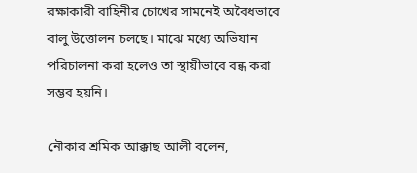রক্ষাকারী বাহিনীর চোখের সামনেই অবৈধভাবে বালু উত্তোলন চলছে। মাঝে মধ্যে অভিযান পরিচালনা করা হলেও তা স্থায়ীভাবে বন্ধ করা সম্ভব হয়নি।

নৌকার শ্রমিক আক্কাছ আলী বলেন,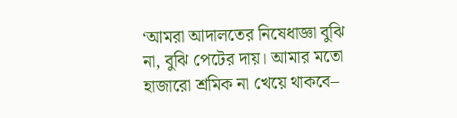‘আমরা আদালতের নিষেধাজ্ঞা বুঝি না, বুঝি পেটের দায়। আমার মতো হাজারো শ্রমিক না খেয়ে থাকবে–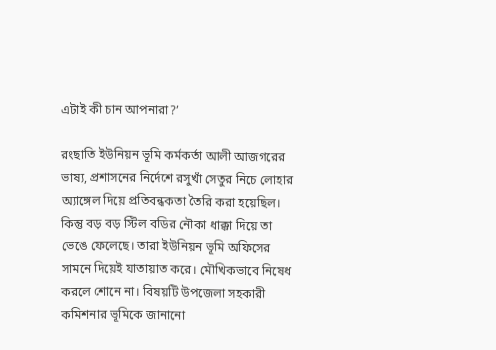এটাই কী চান আপনারা?’

রংছাতি ইউনিয়ন ভূমি কর্মকর্তা আলী আজগরের ভাষ্য, প্রশাসনের নির্দেশে রসুখাঁ সেতুর নিচে লোহার অ্যাঙ্গেল দিয়ে প্রতিবন্ধকতা তৈরি করা হয়েছিল। কিন্তু বড় বড় স্টিল বডির নৌকা ধাক্কা দিয়ে তা ভেঙে ফেলেছে। তারা ইউনিয়ন ভূমি অফিসের সামনে দিয়েই যাতায়াত করে। মৌখিকভাবে নিষেধ করলে শোনে না। বিষয়টি উপজেলা সহকারী কমিশনার ভূমিকে জানানো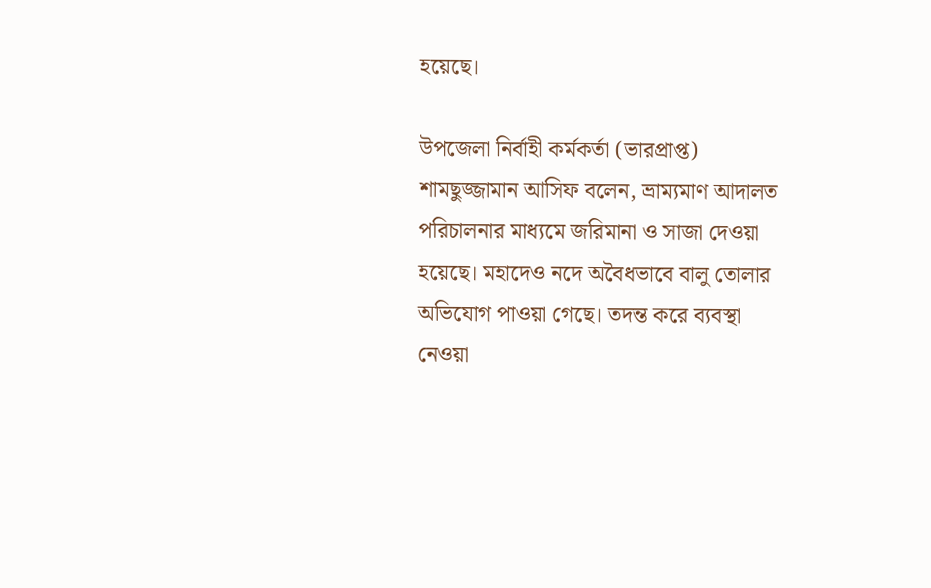হয়েছে।

উপজেলা নির্বাহী কর্মকর্তা (ভারপ্রাপ্ত) শামছুজ্জামান আসিফ বলেন, ভ্রাম্যমাণ আদালত পরিচালনার মাধ্যমে জরিমানা ও সাজা দেওয়া হয়েছে। মহাদেও নদে অবৈধভাবে বালু তোলার অভিযোগ পাওয়া গেছে। তদন্ত করে ব্যবস্থা নেওয়া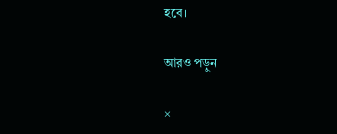হবে।

আরও পড়ুন

×